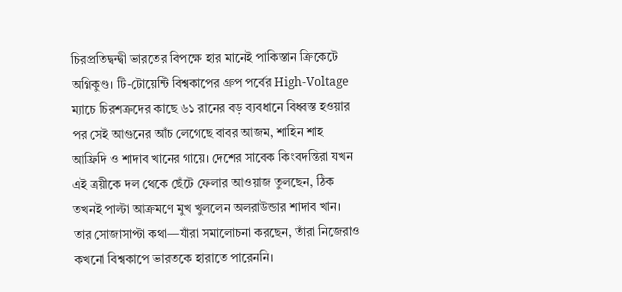চিরপ্রতিদ্বন্দ্বী ভারতের বিপক্ষে হার মানেই পাকিস্তান ক্রিকেটে অগ্নিকুণ্ড। টি-টোয়েন্টি বিশ্বকাপের গ্রুপ পর্বের High-Voltage ম্যাচে চিরশত্রুদের কাছে ৬১ রানের বড় ব্যবধানে বিধ্বস্ত হওয়ার পর সেই আগুনের আঁচ লেগেছে বাবর আজম, শাহিন শাহ আফ্রিদি ও শাদাব খানের গায়ে। দেশের সাবেক কিংবদন্তিরা যখন এই ত্রয়ীকে দল থেকে ছেঁটে ফেলার আওয়াজ তুলছেন, ঠিক তখনই পাল্টা আক্রমণে মুখ খুললেন অলরাউন্ডার শাদাব খান। তার সোজাসাপ্টা কথা—যাঁরা সমালোচনা করছেন, তাঁরা নিজেরাও কখনো বিশ্বকাপে ভারতকে হারাতে পারেননি।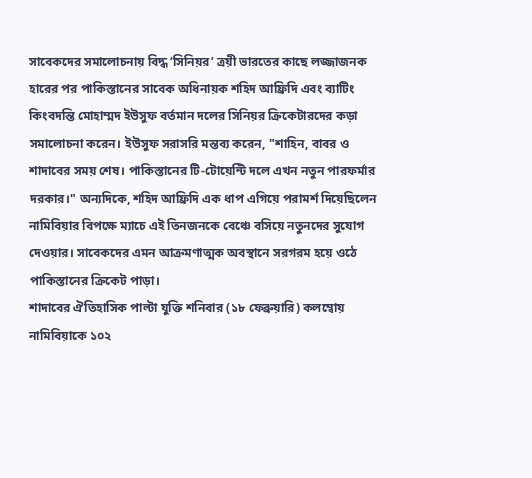সাবেকদের সমালোচনায় বিদ্ধ ‘সিনিয়র’ ত্রয়ী ভারতের কাছে লজ্জাজনক হারের পর পাকিস্তানের সাবেক অধিনায়ক শহিদ আফ্রিদি এবং ব্যাটিং কিংবদন্তি মোহাম্মদ ইউসুফ বর্তমান দলের সিনিয়র ক্রিকেটারদের কড়া সমালোচনা করেন। ইউসুফ সরাসরি মন্তব্য করেন, "শাহিন, বাবর ও শাদাবের সময় শেষ। পাকিস্তানের টি-টোয়েন্টি দলে এখন নতুন পারফর্মার দরকার।" অন্যদিকে, শহিদ আফ্রিদি এক ধাপ এগিয়ে পরামর্শ দিয়েছিলেন নামিবিয়ার বিপক্ষে ম্যাচে এই তিনজনকে বেঞ্চে বসিয়ে নতুনদের সুযোগ দেওয়ার। সাবেকদের এমন আক্রমণাত্মক অবস্থানে সরগরম হয়ে ওঠে পাকিস্তানের ক্রিকেট পাড়া।
শাদাবের ঐতিহাসিক পাল্টা যুক্তি শনিবার (১৮ ফেব্রুয়ারি) কলম্বোয় নামিবিয়াকে ১০২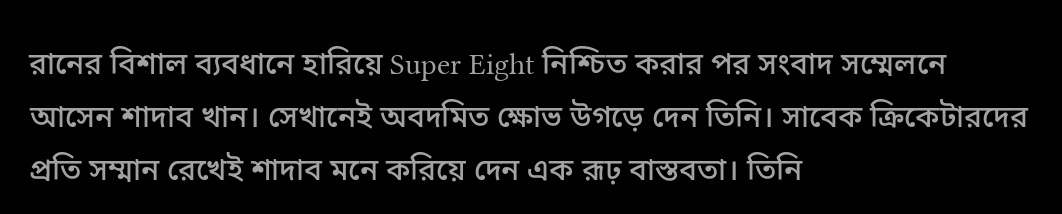রানের বিশাল ব্যবধানে হারিয়ে Super Eight নিশ্চিত করার পর সংবাদ সম্মেলনে আসেন শাদাব খান। সেখানেই অবদমিত ক্ষোভ উগড়ে দেন তিনি। সাবেক ক্রিকেটারদের প্রতি সম্মান রেখেই শাদাব মনে করিয়ে দেন এক রূঢ় বাস্তবতা। তিনি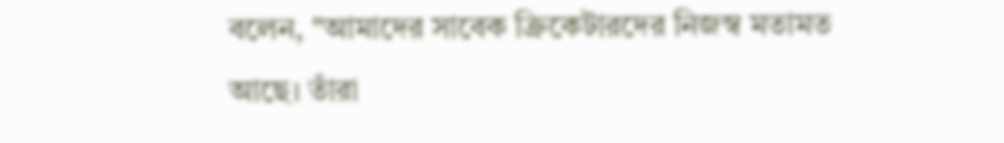বলেন, "আমাদের সাবেক ক্রিকেটারদের নিজস্ব মতামত আছে। তাঁরা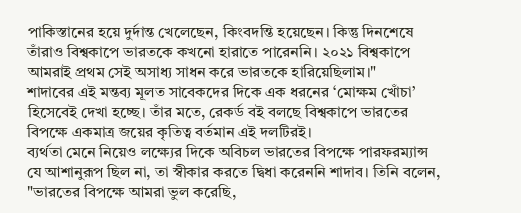পাকিস্তানের হয়ে দুর্দান্ত খেলেছেন, কিংবদন্তি হয়েছেন। কিন্তু দিনশেষে তাঁরাও বিশ্বকাপে ভারতকে কখনো হারাতে পারেননি। ২০২১ বিশ্বকাপে আমরাই প্রথম সেই অসাধ্য সাধন করে ভারতকে হারিয়েছিলাম।"
শাদাবের এই মন্তব্য মূলত সাবেকদের দিকে এক ধরনের ‘মোক্ষম খোঁচা’ হিসেবেই দেখা হচ্ছে। তাঁর মতে, রেকর্ড বই বলছে বিশ্বকাপে ভারতের বিপক্ষে একমাত্র জয়ের কৃতিত্ব বর্তমান এই দলটিরই।
ব্যর্থতা মেনে নিয়েও লক্ষ্যের দিকে অবিচল ভারতের বিপক্ষে পারফরম্যান্স যে আশানুরূপ ছিল না, তা স্বীকার করতে দ্বিধা করেননি শাদাব। তিনি বলেন, "ভারতের বিপক্ষে আমরা ভুল করেছি,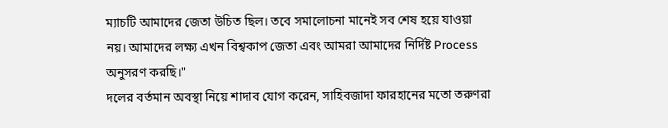ম্যাচটি আমাদের জেতা উচিত ছিল। তবে সমালোচনা মানেই সব শেষ হয়ে যাওয়া নয়। আমাদের লক্ষ্য এখন বিশ্বকাপ জেতা এবং আমরা আমাদের নির্দিষ্ট Process অনুসরণ করছি।"
দলের বর্তমান অবস্থা নিয়ে শাদাব যোগ করেন, সাহিবজাদা ফারহানের মতো তরুণরা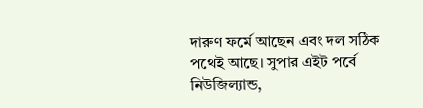দারুণ ফর্মে আছেন এবং দল সঠিক পথেই আছে। সুপার এইট পর্বে নিউজিল্যান্ড,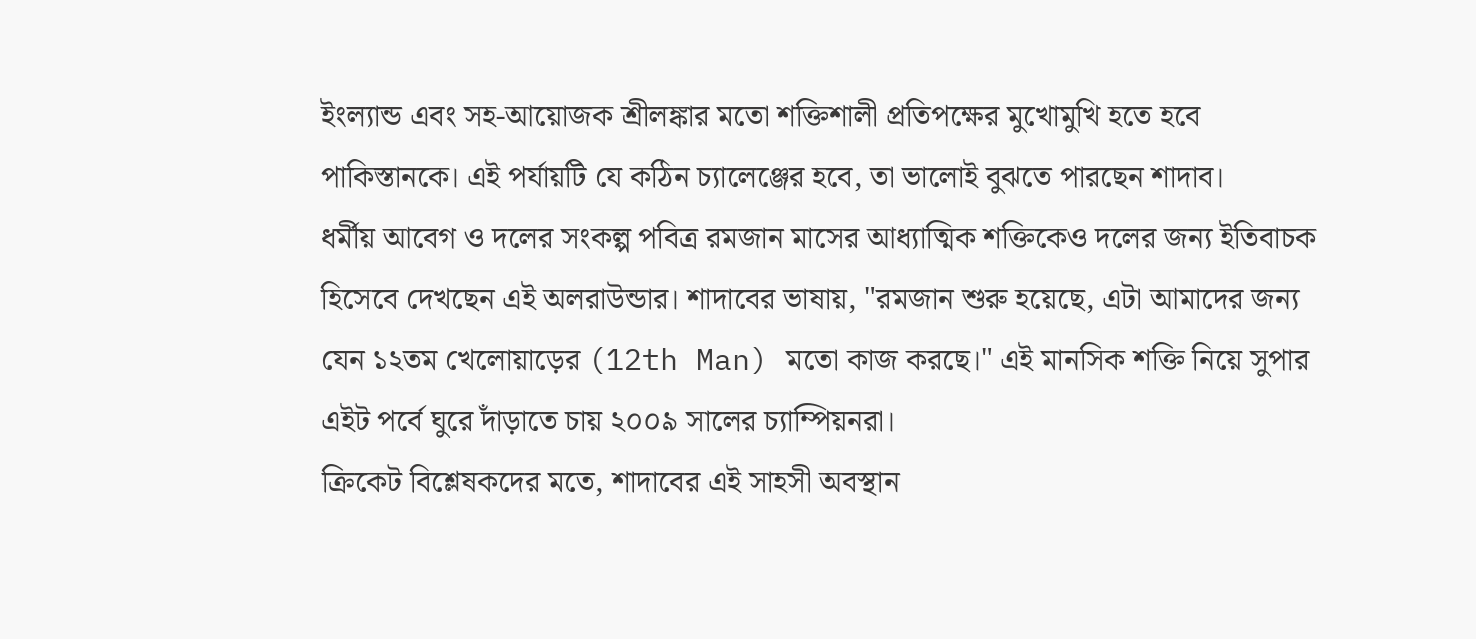ইংল্যান্ড এবং সহ-আয়োজক শ্রীলঙ্কার মতো শক্তিশালী প্রতিপক্ষের মুখোমুখি হতে হবে পাকিস্তানকে। এই পর্যায়টি যে কঠিন চ্যালেঞ্জের হবে, তা ভালোই বুঝতে পারছেন শাদাব।
ধর্মীয় আবেগ ও দলের সংকল্প পবিত্র রমজান মাসের আধ্যাত্মিক শক্তিকেও দলের জন্য ইতিবাচক হিসেবে দেখছেন এই অলরাউন্ডার। শাদাবের ভাষায়, "রমজান শুরু হয়েছে, এটা আমাদের জন্য যেন ১২তম খেলোয়াড়ের (12th Man) মতো কাজ করছে।" এই মানসিক শক্তি নিয়ে সুপার এইট পর্বে ঘুরে দাঁড়াতে চায় ২০০৯ সালের চ্যাম্পিয়নরা।
ক্রিকেট বিশ্লেষকদের মতে, শাদাবের এই সাহসী অবস্থান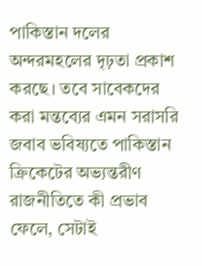পাকিস্তান দলের অন্দরমহলের দৃঢ়তা প্রকাশ করছে। তবে সাবেকদের করা মন্তব্যের এমন সরাসরি জবাব ভবিষ্যতে পাকিস্তান ক্রিকেটের অভ্যন্তরীণ রাজনীতিতে কী প্রভাব ফেলে, সেটাই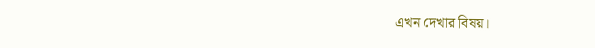এখন দেখার বিষয়।